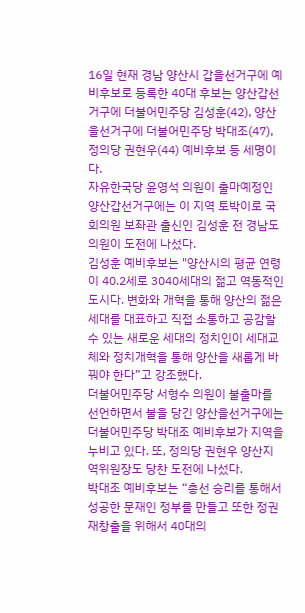16일 현재 경남 양산시 갑을선거구에 예비후보로 등록한 40대 후보는 양산갑선거구에 더불어민주당 김성훈(42), 양산을선거구에 더불어민주당 박대조(47), 정의당 권현우(44) 예비후보 등 세명이다.
자유한국당 윤영석 의원이 출마예정인 양산갑선거구에는 이 지역 토박이로 국회의원 보좌관 출신인 김성훈 전 경남도의원이 도전에 나섰다.
김성훈 예비후보는 "양산시의 평균 연령이 40.2세로 3040세대의 젊고 역동적인 도시다. 변화와 개혁을 통해 양산의 젊은 세대를 대표하고 직접 소통하고 공감할 수 있는 새로운 세대의 정치인이 세대교체와 정치개혁을 통해 양산을 새롭게 바꿔야 한다”고 강조했다.
더불어민주당 서형수 의원이 불출마를 선언하면서 불을 당긴 양산을선거구에는 더불어민주당 박대조 예비후보가 지역을 누비고 있다. 또, 정의당 권현우 양산지역위원장도 당찬 도전에 나섰다.
박대조 예비후보는 “총선 승리를 통해서 성공한 문재인 정부를 만들고 또한 정권 재창출을 위해서 40대의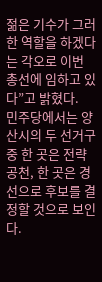젊은 기수가 그러한 역할을 하겠다는 각오로 이번 총선에 임하고 있다”고 밝혔다.
민주당에서는 양산시의 두 선거구 중 한 곳은 전략공천, 한 곳은 경선으로 후보를 결정할 것으로 보인다.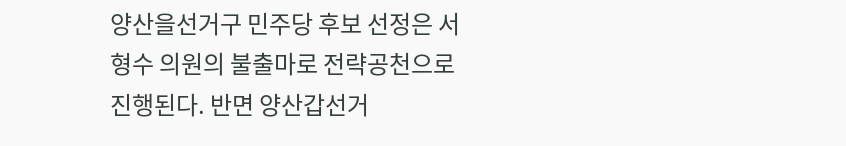양산을선거구 민주당 후보 선정은 서형수 의원의 불출마로 전략공천으로 진행된다. 반면 양산갑선거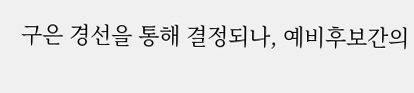구은 경선을 통해 결정되나, 예비후보간의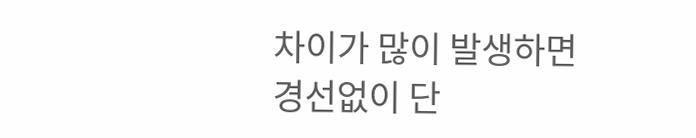차이가 많이 발생하면 경선없이 단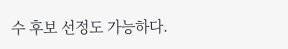수 후보 선정도 가능하다.